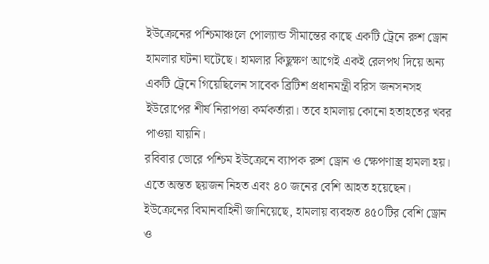ইউক্রেনের পশ্চিমাঞ্চলে পোল্যান্ড সীমান্তের কাছে একটি ট্রেনে রুশ ড্রোন হামলার ঘটনা ঘটেছে। হামলার কিছুক্ষণ আগেই একই রেলপথ দিয়ে অন্য একটি ট্রেনে গিয়েছিলেন সাবেক ব্রিটিশ প্রধানমন্ত্রী বরিস জনসনসহ ইউরোপের শীর্ষ নিরাপত্তা কর্মকর্তারা। তবে হামলায় কোনো হতাহতের খবর পাওয়া যায়নি।
রবিবার ভোরে পশ্চিম ইউক্রেনে ব্যাপক রুশ ড্রোন ও ক্ষেপণাস্ত্র হামলা হয়। এতে অন্তত ছয়জন নিহত এবং ৪০ জনের বেশি আহত হয়েছেন। ইউক্রেনের বিমানবাহিনী জানিয়েছে, হামলায় ব্যবহৃত ৪৫০টির বেশি ড্রোন ও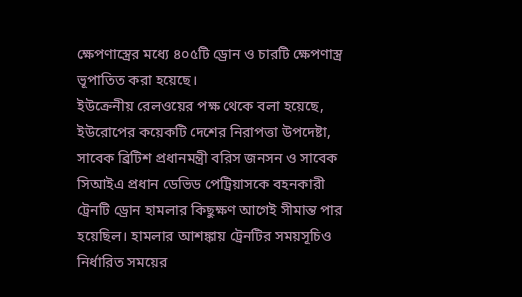ক্ষেপণাস্ত্রের মধ্যে ৪০৫টি ড্রোন ও চারটি ক্ষেপণাস্ত্র ভূপাতিত করা হয়েছে।
ইউক্রেনীয় রেলওয়ের পক্ষ থেকে বলা হয়েছে, ইউরোপের কয়েকটি দেশের নিরাপত্তা উপদেষ্টা, সাবেক ব্রিটিশ প্রধানমন্ত্রী বরিস জনসন ও সাবেক সিআইএ প্রধান ডেভিড পেট্রিয়াসকে বহনকারী ট্রেনটি ড্রোন হামলার কিছুক্ষণ আগেই সীমান্ত পার হয়েছিল। হামলার আশঙ্কায় ট্রেনটির সময়সূচিও নির্ধারিত সময়ের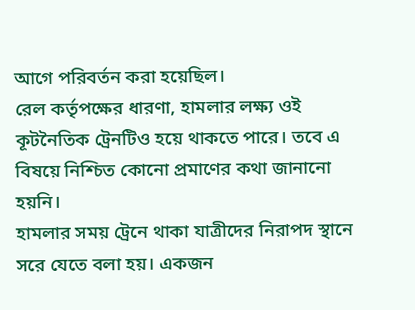আগে পরিবর্তন করা হয়েছিল।
রেল কর্তৃপক্ষের ধারণা, হামলার লক্ষ্য ওই কূটনৈতিক ট্রেনটিও হয়ে থাকতে পারে। তবে এ বিষয়ে নিশ্চিত কোনো প্রমাণের কথা জানানো হয়নি।
হামলার সময় ট্রেনে থাকা যাত্রীদের নিরাপদ স্থানে সরে যেতে বলা হয়। একজন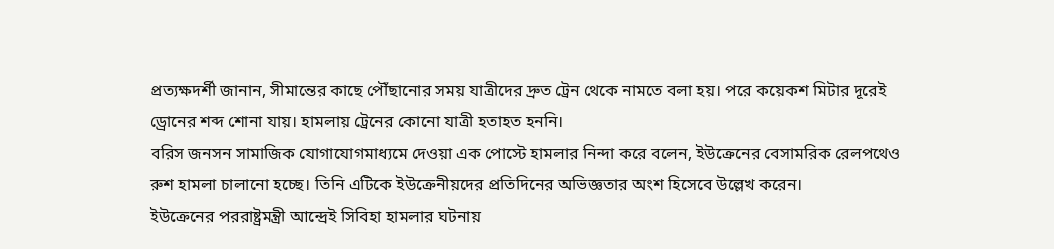প্রত্যক্ষদর্শী জানান, সীমান্তের কাছে পৌঁছানোর সময় যাত্রীদের দ্রুত ট্রেন থেকে নামতে বলা হয়। পরে কয়েকশ মিটার দূরেই ড্রোনের শব্দ শোনা যায়। হামলায় ট্রেনের কোনো যাত্রী হতাহত হননি।
বরিস জনসন সামাজিক যোগাযোগমাধ্যমে দেওয়া এক পোস্টে হামলার নিন্দা করে বলেন, ইউক্রেনের বেসামরিক রেলপথেও রুশ হামলা চালানো হচ্ছে। তিনি এটিকে ইউক্রেনীয়দের প্রতিদিনের অভিজ্ঞতার অংশ হিসেবে উল্লেখ করেন।
ইউক্রেনের পররাষ্ট্রমন্ত্রী আন্দ্রেই সিবিহা হামলার ঘটনায়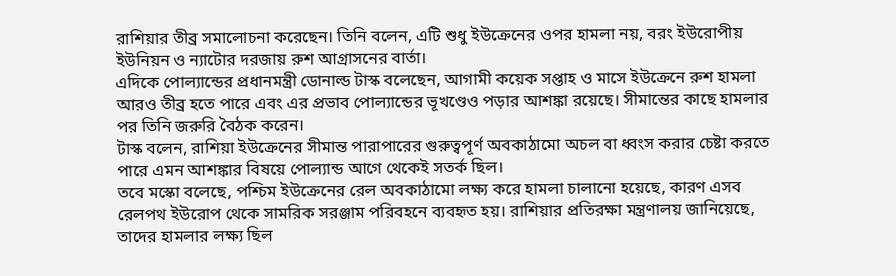রাশিয়ার তীব্র সমালোচনা করেছেন। তিনি বলেন, এটি শুধু ইউক্রেনের ওপর হামলা নয়, বরং ইউরোপীয় ইউনিয়ন ও ন্যাটোর দরজায় রুশ আগ্রাসনের বার্তা।
এদিকে পোল্যান্ডের প্রধানমন্ত্রী ডোনাল্ড টাস্ক বলেছেন, আগামী কয়েক সপ্তাহ ও মাসে ইউক্রেনে রুশ হামলা আরও তীব্র হতে পারে এবং এর প্রভাব পোল্যান্ডের ভূখণ্ডেও পড়ার আশঙ্কা রয়েছে। সীমান্তের কাছে হামলার পর তিনি জরুরি বৈঠক করেন।
টাস্ক বলেন, রাশিয়া ইউক্রেনের সীমান্ত পারাপারের গুরুত্বপূর্ণ অবকাঠামো অচল বা ধ্বংস করার চেষ্টা করতে পারে এমন আশঙ্কার বিষয়ে পোল্যান্ড আগে থেকেই সতর্ক ছিল।
তবে মস্কো বলেছে, পশ্চিম ইউক্রেনের রেল অবকাঠামো লক্ষ্য করে হামলা চালানো হয়েছে, কারণ এসব রেলপথ ইউরোপ থেকে সামরিক সরঞ্জাম পরিবহনে ব্যবহৃত হয়। রাশিয়ার প্রতিরক্ষা মন্ত্রণালয় জানিয়েছে, তাদের হামলার লক্ষ্য ছিল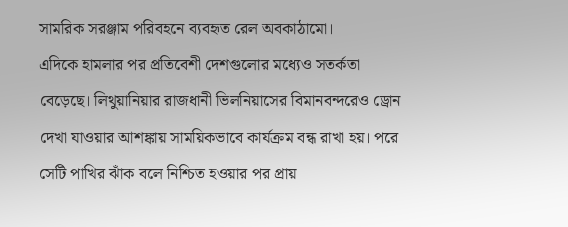সামরিক সরঞ্জাম পরিবহনে ব্যবহৃত রেল অবকাঠামো।
এদিকে হামলার পর প্রতিবেশী দেশগুলোর মধ্যেও সতর্কতা বেড়েছে। লিথুয়ানিয়ার রাজধানী ভিলনিয়াসের বিমানবন্দরেও ড্রোন দেখা যাওয়ার আশঙ্কায় সাময়িকভাবে কার্যক্রম বন্ধ রাখা হয়। পরে সেটি পাখির ঝাঁক বলে নিশ্চিত হওয়ার পর প্রায়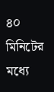৪০ মিনিটের মধ্যে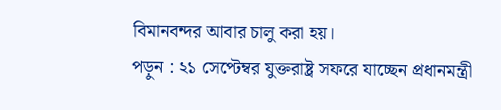বিমানবন্দর আবার চালু করা হয়।
পড়ুন : ২১ সেপ্টেম্বর যুক্তরাষ্ট্র সফরে যাচ্ছেন প্রধানমন্ত্রী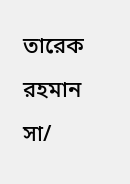তারেক রহমান
সা/